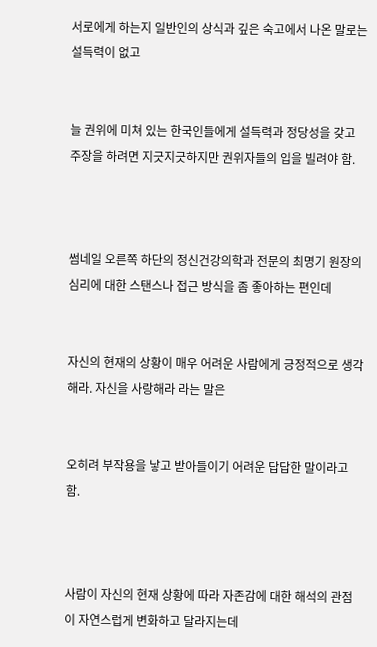서로에게 하는지 일반인의 상식과 깊은 숙고에서 나온 말로는 설득력이 없고


늘 권위에 미쳐 있는 한국인들에게 설득력과 정당성을 갖고 주장을 하려면 지긋지긋하지만 권위자들의 입을 빌려야 함.



썸네일 오른쪽 하단의 정신건강의학과 전문의 최명기 원장의 심리에 대한 스탠스나 접근 방식을 좀 좋아하는 편인데


자신의 현재의 상황이 매우 어려운 사람에게 긍정적으로 생각해라. 자신을 사랑해라 라는 말은


오히려 부작용을 낳고 받아들이기 어려운 답답한 말이라고 함.



사람이 자신의 현재 상황에 따라 자존감에 대한 해석의 관점이 자연스럽게 변화하고 달라지는데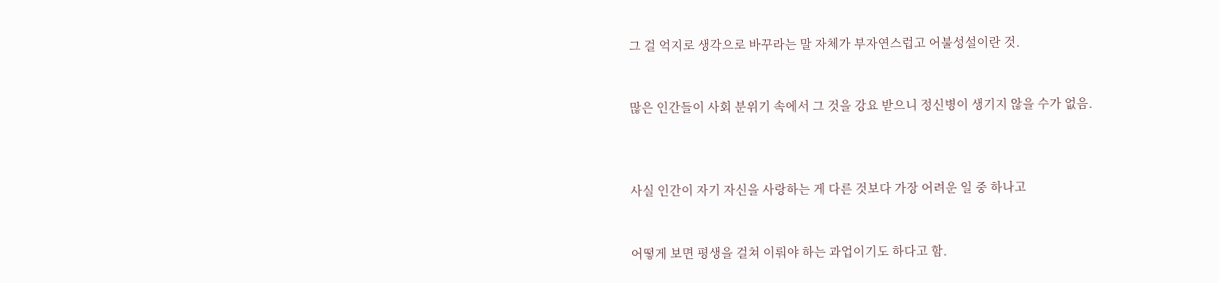그 걸 억지로 생각으로 바꾸라는 말 자체가 부자연스럽고 어불성설이란 것.


많은 인간들이 사회 분위기 속에서 그 것을 강요 받으니 정신병이 생기지 않을 수가 없음.



사실 인간이 자기 자신을 사랑하는 게 다른 것보다 가장 어려운 일 중 하나고


어떻게 보면 평생을 걸쳐 이뤄야 하는 과업이기도 하다고 함.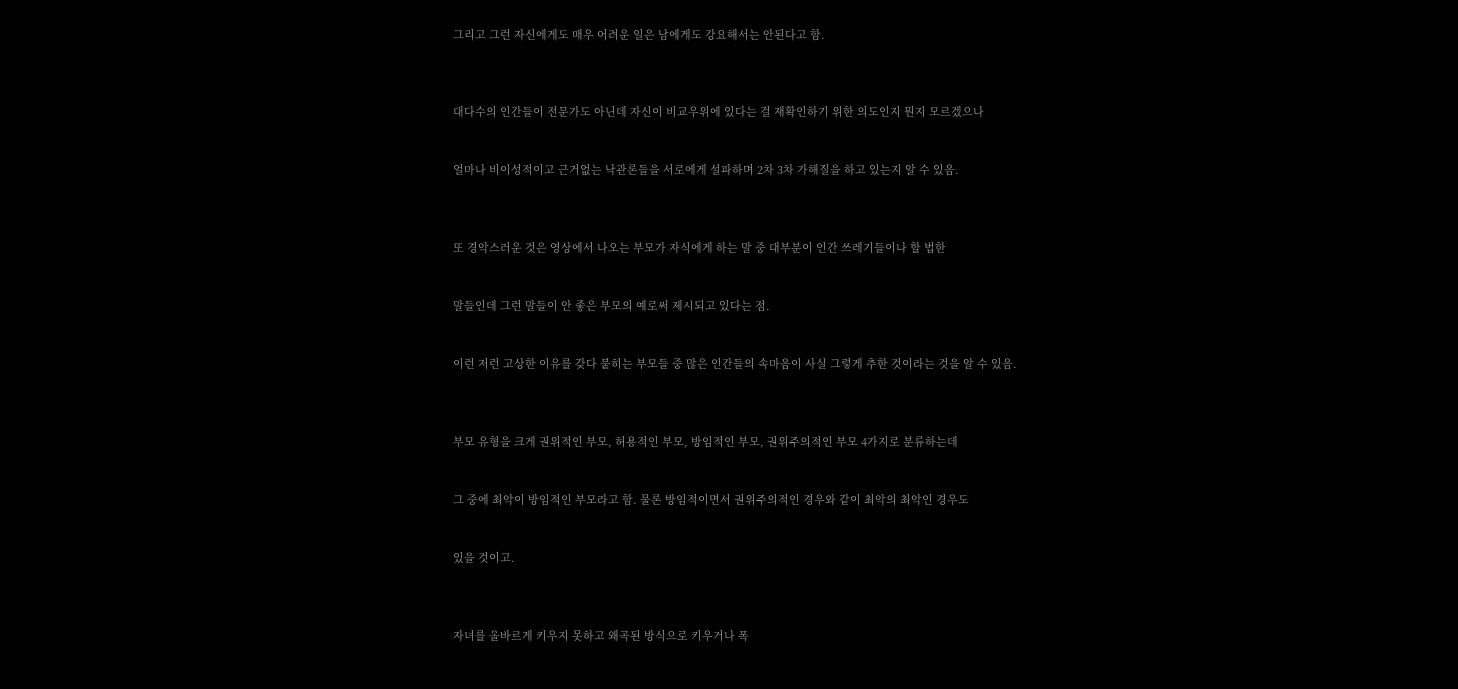그리고 그런 자신에게도 매우 어려운 일은 남에게도 강요해서는 안된다고 함.



대다수의 인간들이 전문가도 아닌데 자신이 비교우위에 있다는 걸 재확인하기 위한 의도인지 뭔지 모르겠으나


얼마나 비이성적이고 근거없는 낙관론들을 서로에게 설파하며 2차 3차 가해질을 하고 있는지 알 수 있음.



또 경악스러운 것은 영상에서 나오는 부모가 자식에게 하는 말 중 대부분이 인간 쓰레기들이나 할 법한


말들인데 그런 말들이 안 좋은 부모의 예로써 제시되고 있다는 점.


이런 저런 고상한 이유를 갖다 붙히는 부모들 중 많은 인간들의 속마음이 사실 그렇게 추한 것이라는 것을 알 수 있음.



부모 유형을 크게 권위적인 부모, 허용적인 부모, 방임적인 부모, 권위주의적인 부모 4가지로 분류하는데


그 중에 최악이 방임적인 부모라고 함. 물론 방임적이면서 권위주의적인 경우와 같이 최악의 최악인 경우도


있을 것이고.



자녀를 올바르게 키우지 못하고 왜곡된 방식으로 키우거나 폭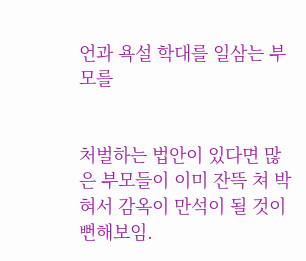언과 욕설 학대를 일삼는 부모를


처벌하는 법안이 있다면 많은 부모들이 이미 잔뜩 쳐 박혀서 감옥이 만석이 될 것이 뻔해보임.